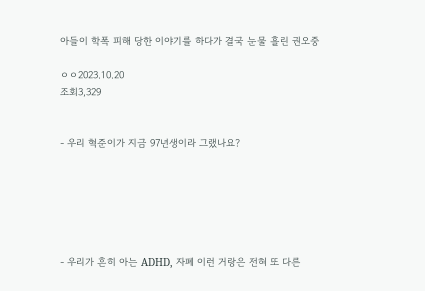아들이 학폭 피해 당한 이야기를 하다가 결국 눈물 흘린 권오중

ㅇㅇ2023.10.20
조회3,329


- 우리 혁준이가 지금 97년생이라 그랬나요?






- 우리가 흔히 아는 ADHD, 자폐 이런 거랑은 전혀 또 다른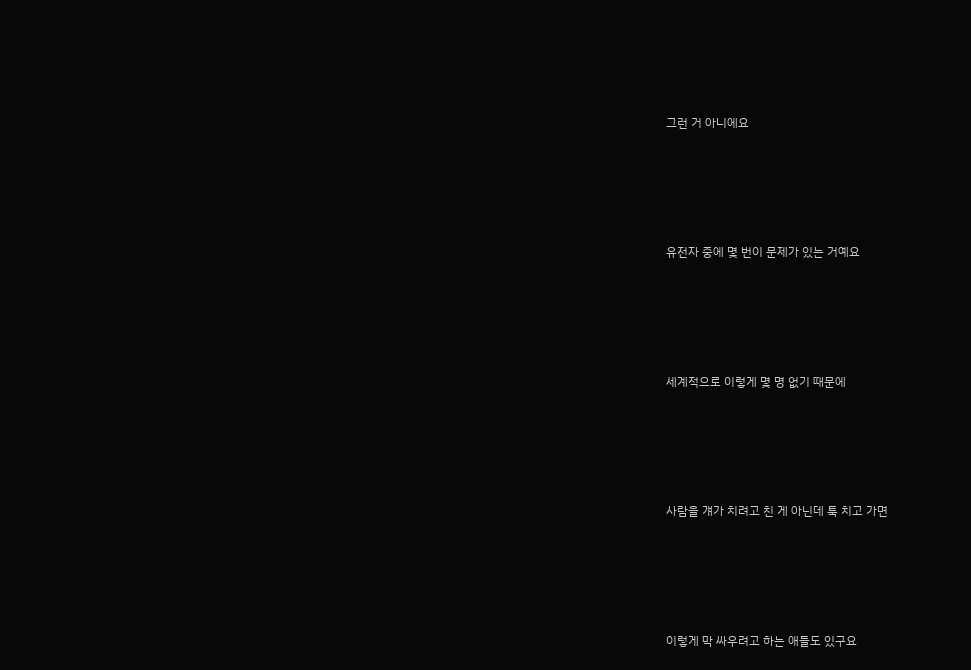그런 거 아니에요








유전자 중에 몇 번이 문제가 있는 거예요








세계적으로 이렇게 몇 명 없기 때문에








사람을 걔가 치려고 친 게 아닌데 툭 치고 가면








이렇게 막 싸우려고 하는 애들도 있구요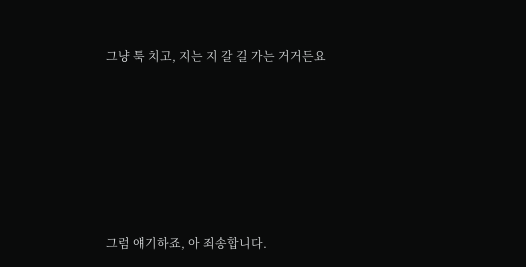그냥 툭 치고, 지는 지 갈 길 가는 거거든요








그럼 얘기하죠, 아 죄송합니다.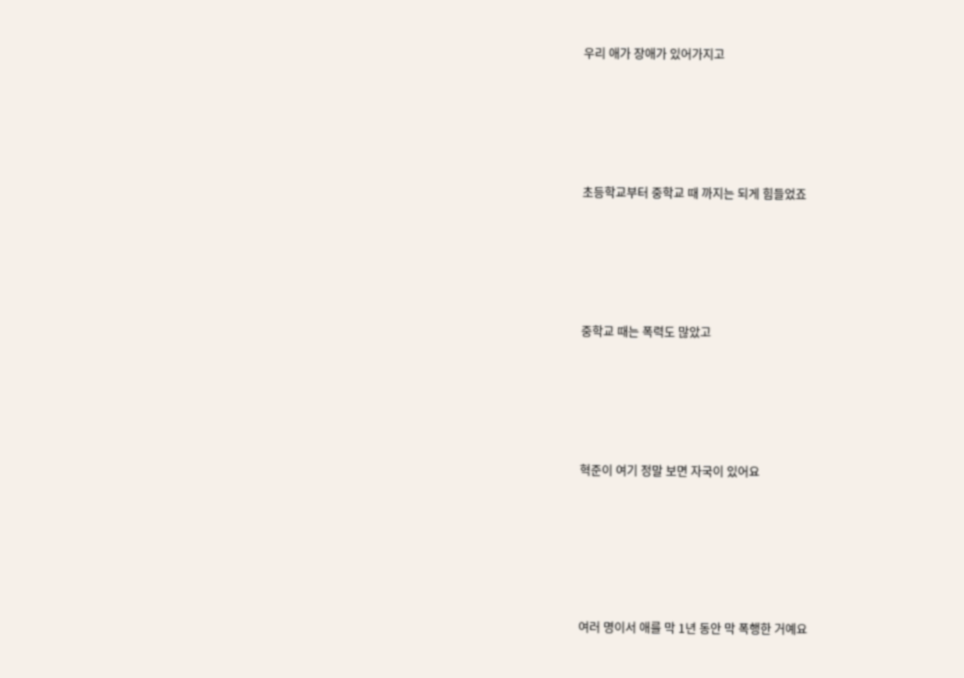우리 애가 장애가 있어가지고







초등학교부터 중학교 때 까지는 되게 힘들었죠







중학교 때는 폭력도 많았고







혁준이 여기 정말 보면 자국이 있어요








여러 명이서 애를 막 1년 동안 막 폭행한 거예요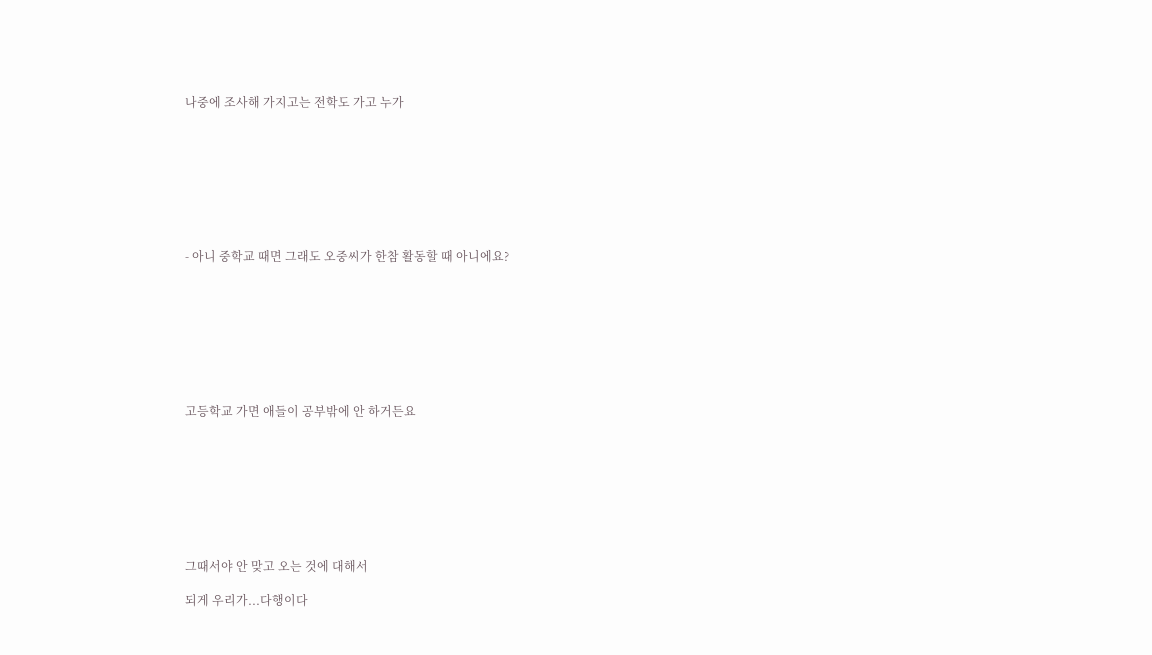나중에 조사해 가지고는 전학도 가고 누가








- 아니 중학교 때면 그래도 오중씨가 한참 활동할 때 아니에요?








고등학교 가면 애들이 공부밖에 안 하거든요








그때서야 안 맞고 오는 것에 대해서

되게 우리가...다행이다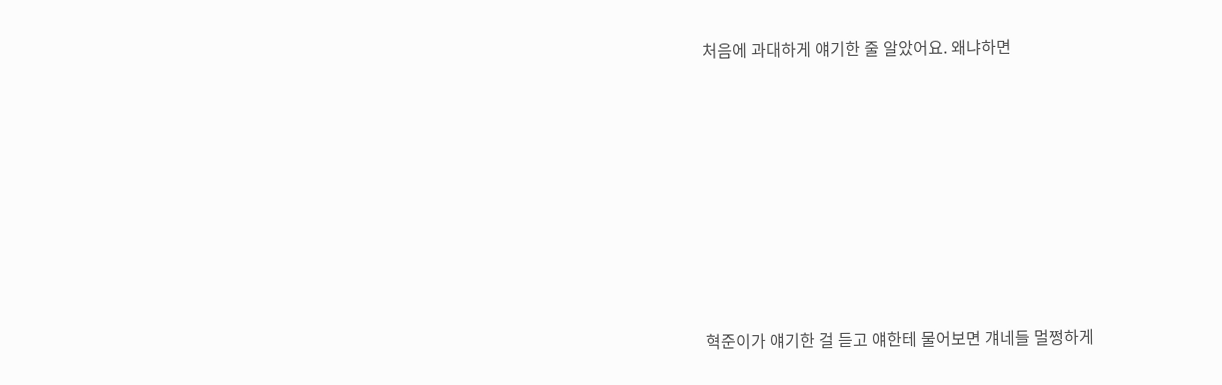처음에 과대하게 얘기한 줄 알았어요. 왜냐하면









혁준이가 얘기한 걸 듣고 얘한테 물어보면 걔네들 멀쩡하게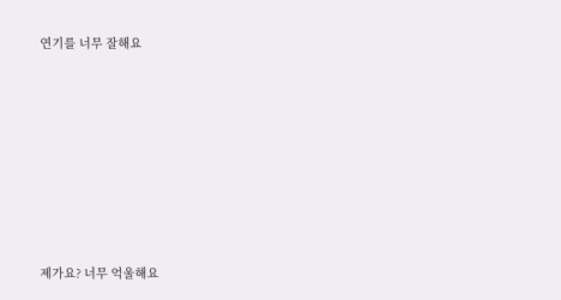연기를 너무 잘해요








제가요? 너무 억울해요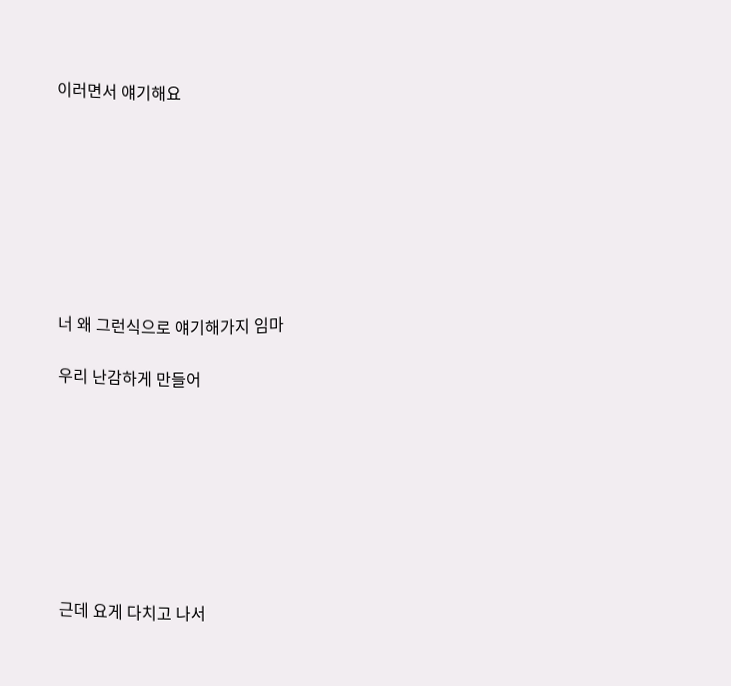이러면서 얘기해요








너 왜 그런식으로 얘기해가지 임마

우리 난감하게 만들어








근데 요게 다치고 나서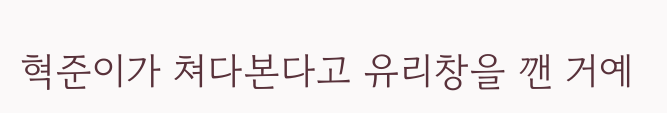혁준이가 쳐다본다고 유리창을 깬 거예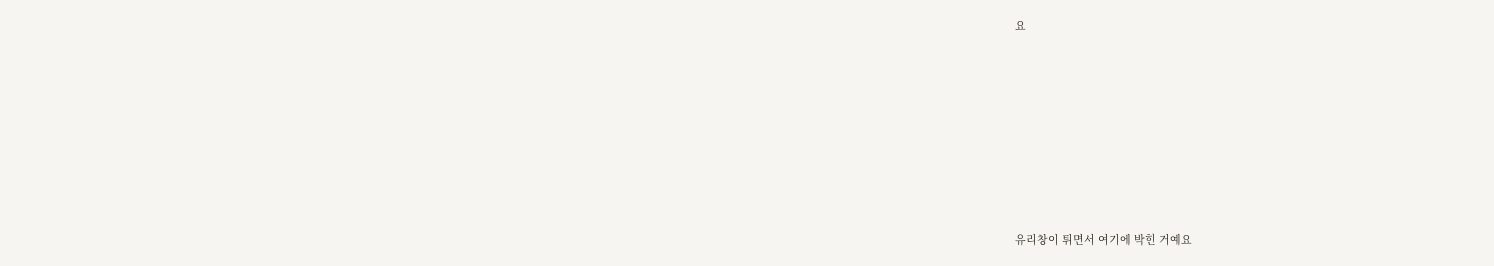요








유리창이 튀면서 여기에 박힌 거예요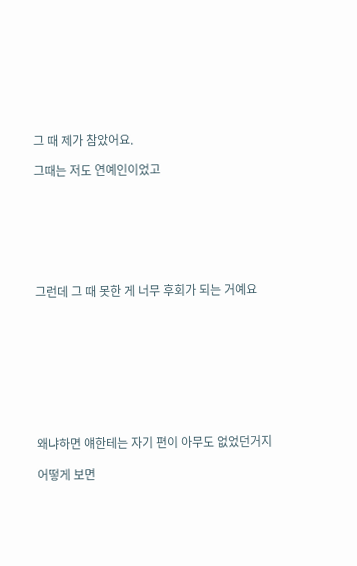그 때 제가 참았어요.

그때는 저도 연예인이었고







그런데 그 때 못한 게 너무 후회가 되는 거예요









왜냐하면 얘한테는 자기 편이 아무도 없었던거지

어떻게 보면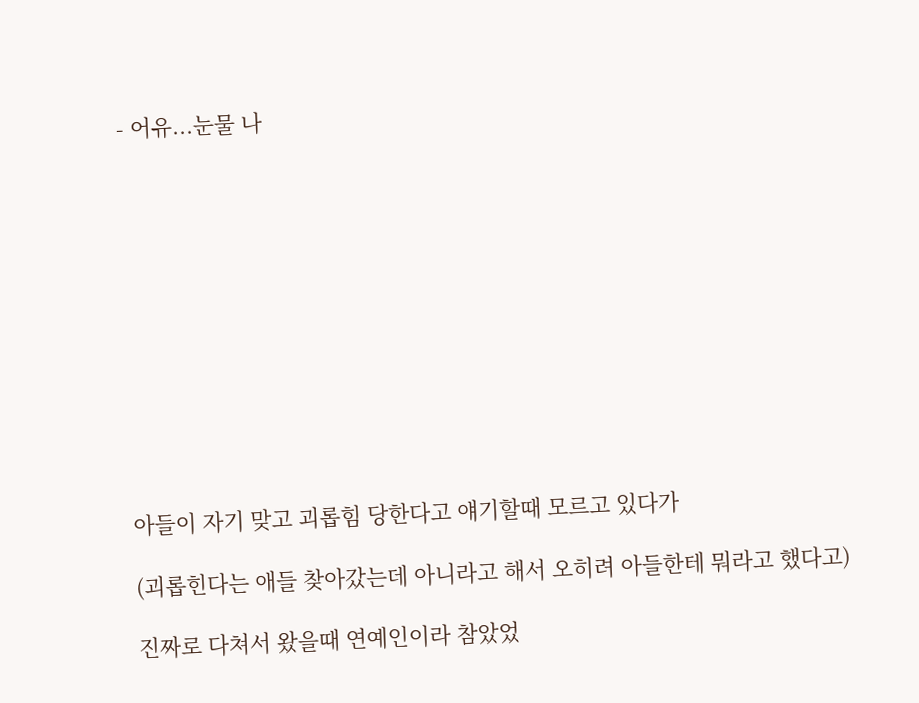- 어유...눈물 나












아들이 자기 맞고 괴롭힘 당한다고 얘기할때 모르고 있다가

(괴롭힌다는 애들 찾아갔는데 아니라고 해서 오히려 아들한테 뭐라고 했다고)

진짜로 다쳐서 왔을때 연예인이라 참았었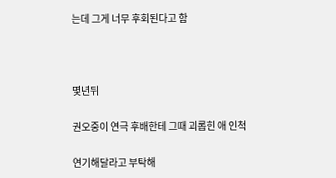는데 그게 너무 후회된다고 함



몇년뒤

권오중이 연극 후배한테 그때 괴롭힌 애 인척

연기해달라고 부탁해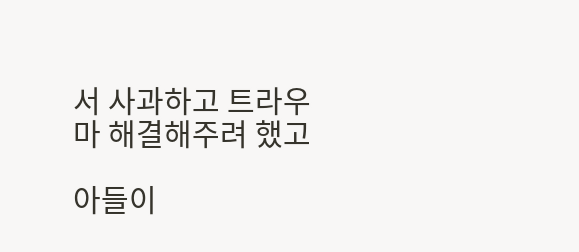서 사과하고 트라우마 해결해주려 했고

아들이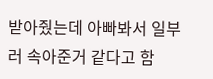받아줬는데 아빠봐서 일부러 속아준거 같다고 함